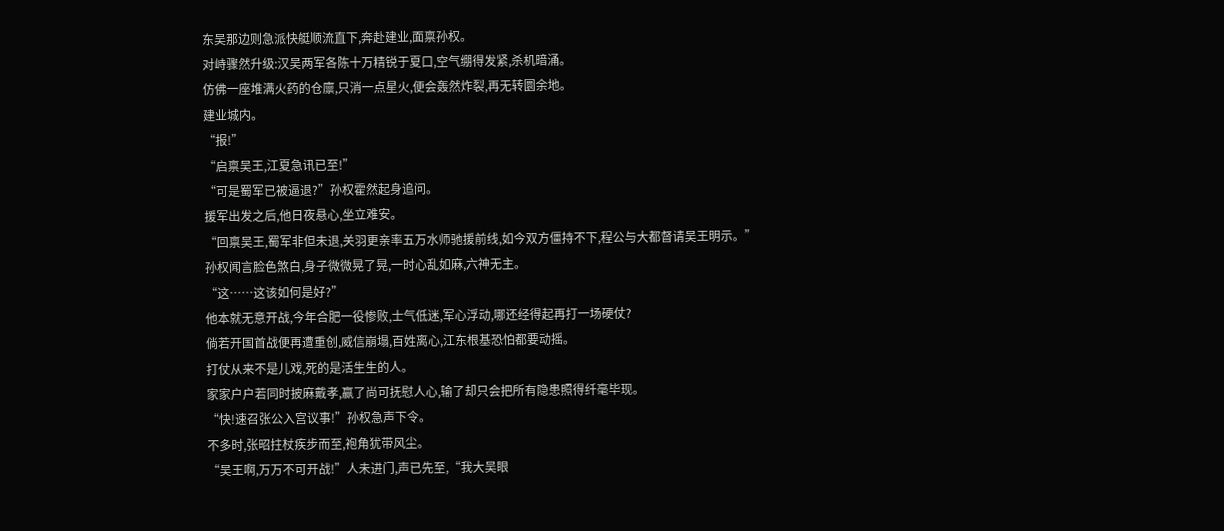东吴那边则急派快艇顺流直下,奔赴建业,面禀孙权。
对峙骤然升级:汉吴两军各陈十万精锐于夏口,空气绷得发紧,杀机暗涌。
仿佛一座堆满火药的仓廪,只消一点星火,便会轰然炸裂,再无转圜余地。
建业城内。
“报!”
“启禀吴王,江夏急讯已至!”
“可是蜀军已被逼退?”孙权霍然起身追问。
援军出发之后,他日夜悬心,坐立难安。
“回禀吴王,蜀军非但未退,关羽更亲率五万水师驰援前线,如今双方僵持不下,程公与大都督请吴王明示。”
孙权闻言脸色煞白,身子微微晃了晃,一时心乱如麻,六神无主。
“这……这该如何是好?”
他本就无意开战,今年合肥一役惨败,士气低迷,军心浮动,哪还经得起再打一场硬仗?
倘若开国首战便再遭重创,威信崩塌,百姓离心,江东根基恐怕都要动摇。
打仗从来不是儿戏,死的是活生生的人。
家家户户若同时披麻戴孝,赢了尚可抚慰人心,输了却只会把所有隐患照得纤毫毕现。
“快!速召张公入宫议事!”孙权急声下令。
不多时,张昭拄杖疾步而至,袍角犹带风尘。
“吴王啊,万万不可开战!”人未进门,声已先至,“我大吴眼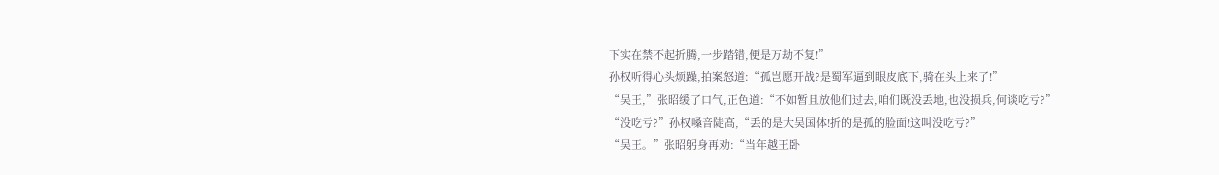下实在禁不起折腾,一步踏错,便是万劫不复!”
孙权听得心头烦躁,拍案怒道:“孤岂愿开战?是蜀军逼到眼皮底下,骑在头上来了!”
“吴王,”张昭缓了口气,正色道:“不如暂且放他们过去,咱们既没丢地,也没损兵,何谈吃亏?”
“没吃亏?”孙权嗓音陡高,“丢的是大吴国体!折的是孤的脸面!这叫没吃亏?”
“吴王。”张昭躬身再劝:“当年越王卧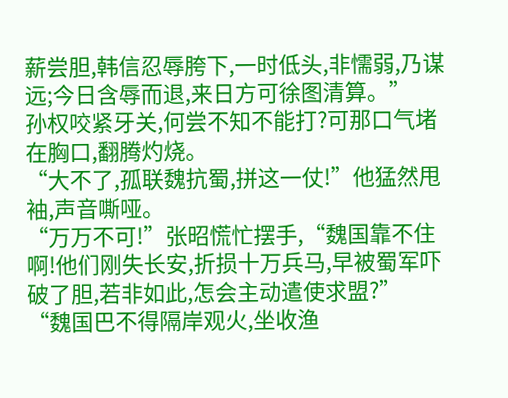薪尝胆,韩信忍辱胯下,一时低头,非懦弱,乃谋远;今日含辱而退,来日方可徐图清算。”
孙权咬紧牙关,何尝不知不能打?可那口气堵在胸口,翻腾灼烧。
“大不了,孤联魏抗蜀,拼这一仗!”他猛然甩袖,声音嘶哑。
“万万不可!”张昭慌忙摆手,“魏国靠不住啊!他们刚失长安,折损十万兵马,早被蜀军吓破了胆,若非如此,怎会主动遣使求盟?”
“魏国巴不得隔岸观火,坐收渔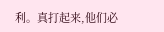利。真打起来,他们必